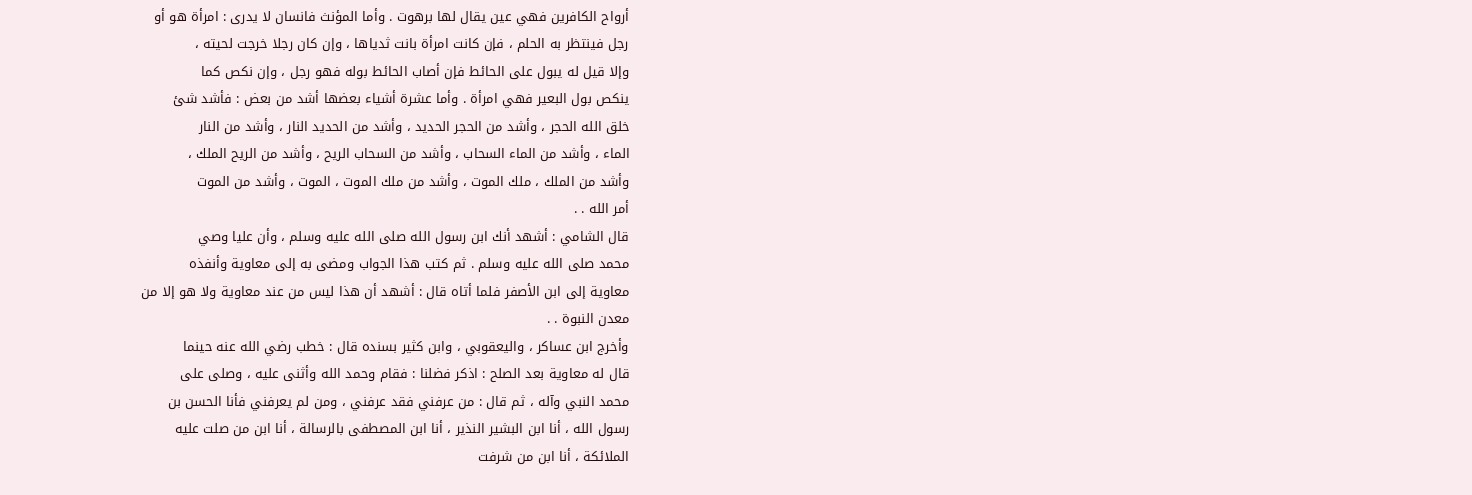أرواح الكافرين فهي عين يقال لها برهوت . وأما المؤنث فانسان لا يدرى : امرأة هو أو
رجل فينتظر به الحلم ، فإن كانت امرأة بانت ثدياها ، وإن كان رجلا خرجت لحيته ،
وإلا قيل له يبول على الحائط فإن أصاب الحائط بوله فهو رجل ، وإن نكص كما
ينكص بول البعير فهي امرأة . وأما عشرة أشياء بعضها أشد من بعض : فأشد شئ
خلق الله الحجر ، وأشد من الحجر الحديد ، وأشد من الحديد النار ، وأشد من النار
الماء ، وأشد من الماء السحاب ، وأشد من السحاب الريح ، وأشد من الريح الملك ،
وأشد من الملك ، ملك الموت ، وأشد من ملك الموت ، الموت ، وأشد من الموت
أمر الله . .
قال الشامي : أشهد أنك ابن رسول الله صلى الله عليه وسلم ، وأن عليا وصي
محمد صلى الله عليه وسلم . ثم كتب هذا الجواب ومضى به إلى معاوية وأنفذه
معاوية إلى ابن الأصفر فلما أتاه قال : أشهد أن هذا ليس من عند معاوية ولا هو إلا من
معدن النبوة . .
وأخرج ابن عساكر ، واليعقوبي ، وابن كثير بسنده قال : خطب رضي الله عنه حينما
قال له معاوية بعد الصلح : اذكر فضلنا : فقام وحمد الله وأثنى عليه ، وصلى على
محمد النبي وآله ، ثم قال : من عرفني فقد عرفني ، ومن لم يعرفني فأنا الحسن بن
رسول الله ، أنا ابن البشير النذير ، أنا ابن المصطفى بالرسالة ، أنا ابن من صلت عليه
الملائكة ، أنا ابن من شرفت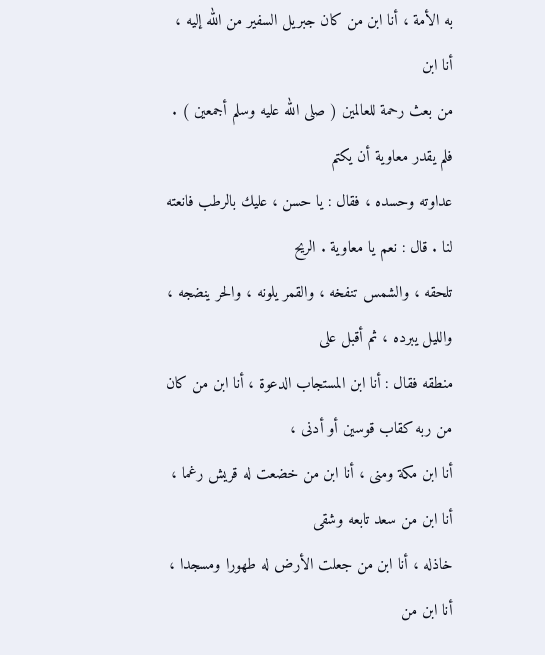به الأمة ، أنا ابن من كان جبريل السفير من الله إليه ، أنا ابن
من بعث رحمة للعالمين ( صلى الله عليه وسلم أجمعين ) . فلم يقدر معاوية أن يكتم
عداوته وحسده ، فقال : يا حسن ، عليك بالرطب فانعته لنا . قال : نعم يا معاوية . الريح
تلحقه ، والشمس تنفخه ، والقمر يلونه ، والحر ينضجه ، والليل يبرده ، ثم أقبل على
منطقه فقال : أنا ابن المستجاب الدعوة ، أنا ابن من كان من ربه كقاب قوسين أو أدنى ،
أنا ابن مكة ومنى ، أنا ابن من خضعت له قريش رغما ، أنا ابن من سعد تابعه وشقى
خاذله ، أنا ابن من جعلت الأرض له طهورا ومسجدا ، أنا ابن من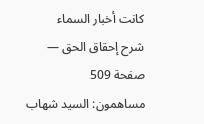كانت أخبار السماء
شرح إحقاق الحق — صفحة 509
مساهمون: السيد شهاب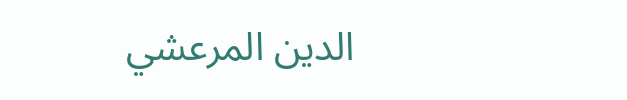الدين المرعشي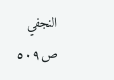النجفي
ص٥٠٩